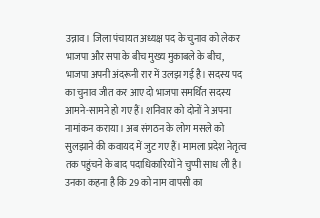उन्नाव। जिला पंचायत अध्यक्ष पद के चुनाव को लेकर भाजपा और सपा के बीच मुख्य मुकाबले के बीच, भाजपा अपनी अंदरूनी रार में उलझ गई है। सदस्य पद का चुनाव जीत कर आए दो भाजपा समर्थित सदस्य आमने-सामने हो गए हैं। शनिवार को दोनों ने अपना नामांकन कराया। अब संगठन के लोग मसले को सुलझाने की कवायद में जुट गए हैं। मामला प्रदेश नेतृत्व तक पहुंचने के बाद पदाधिकारियों ने चुप्पी साध ली है। उनका कहना है कि 29 को नाम वापसी का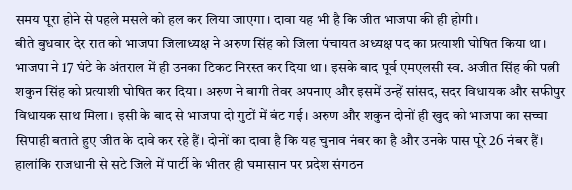समय पूरा होने से पहले मसले को हल कर लिया जाएगा। दावा यह भी है कि जीत भाजपा की ही होगी।
बीते बुधवार देर रात को भाजपा जिलाध्यक्ष ने अरुण सिंह को जिला पंचायत अध्यक्ष पद का प्रत्याशी घोषित किया था। भाजपा ने 17 घंटे के अंतराल में ही उनका टिकट निरस्त कर दिया था। इसके बाद पूर्व एमएलसी स्व. अजीत सिंह की पत्नी शकुन सिंह को प्रत्याशी घोषित कर दिया। अरुण ने बागी तेवर अपनाए और इसमें उन्हें सांसद, सदर विधायक और सफीपुर विधायक साथ मिला। इसी के बाद से भाजपा दो गुटों में बंट गई। अरुण और शकुन दोनों ही खुद को भाजपा का सच्चा सिपाही बताते हुए जीत के दावे कर रहे हैं। दोनों का दावा है कि यह चुनाव नंबर का है और उनके पास पूरे 26 नंबर हैं।
हालांकि राजधानी से सटे जिले में पार्टी के भीतर ही घमासान पर प्रदेश संगठन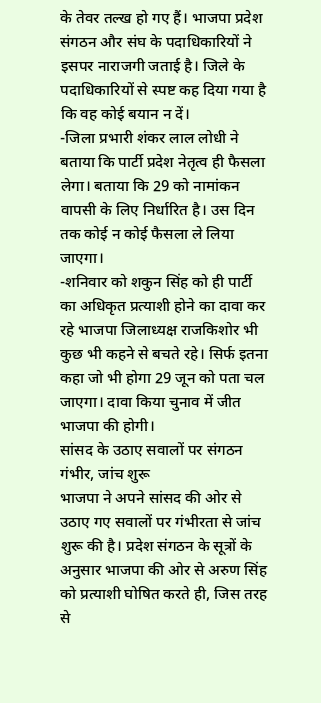के तेवर तल्ख हो गए हैं। भाजपा प्रदेश संगठन और संघ के पदाधिकारियों ने इसपर नाराजगी जताई है। जिले के पदाधिकारियों से स्पष्ट कह दिया गया है कि वह कोई बयान न दें।
-जिला प्रभारी शंकर लाल लोधी ने बताया कि पार्टी प्रदेश नेतृत्व ही फैसला लेगा। बताया कि 29 को नामांकन वापसी के लिए निर्धारित है। उस दिन तक कोई न कोई फैसला ले लिया जाएगा।
-शनिवार को शकुन सिंह को ही पार्टी का अधिकृत प्रत्याशी होने का दावा कर रहे भाजपा जिलाध्यक्ष राजकिशोर भी कुछ भी कहने से बचते रहे। सिर्फ इतना कहा जो भी होगा 29 जून को पता चल जाएगा। दावा किया चुनाव में जीत भाजपा की होगी।
सांसद के उठाए सवालों पर संगठन गंभीर, जांच शुरू
भाजपा ने अपने सांसद की ओर से उठाए गए सवालों पर गंभीरता से जांच शुरू की है। प्रदेश संगठन के सूत्रों के अनुसार भाजपा की ओर से अरुण सिंह को प्रत्याशी घोषित करते ही, जिस तरह से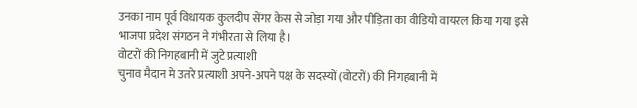उनका नाम पूर्व विधायक कुलदीप सेंगर केस से जोड़ा गया और पीड़िता का वीडियो वायरल किया गया इसे भाजपा प्रदेश संगठन ने गंभीरता से लिया है।
वोटरों की निगहबानी में जुटे प्रत्याशी
चुनाव मैदान मे उतरे प्रत्याशी अपने-अपने पक्ष के सदस्यों (वोटरों) की निगहबानी में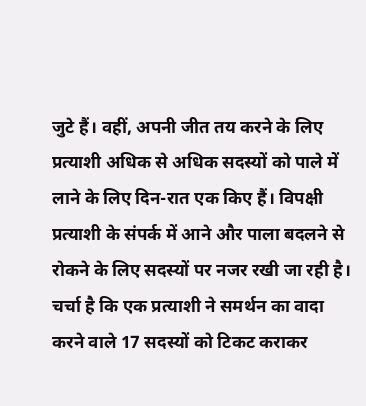जुटे हैं। वहीं, अपनी जीत तय करने के लिए प्रत्याशी अधिक से अधिक सदस्यों को पाले में लाने के लिए दिन-रात एक किए हैं। विपक्षी प्रत्याशी के संपर्क में आने और पाला बदलने से रोकने के लिए सदस्यों पर नजर रखी जा रही है। चर्चा है कि एक प्रत्याशी ने समर्थन का वादा करने वाले 17 सदस्यों को टिकट कराकर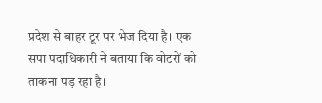प्रदेश से बाहर टूर पर भेज दिया है। एक सपा पदाधिकारी ने बताया कि वोटरों को ताकना पड़ रहा है।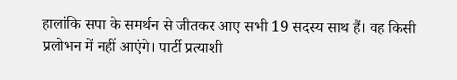हालांकि सपा के समर्थन से जीतकर आए सभी 19 सदस्य साथ हैं। वह किसी प्रलोभन में नहीं आएंगे। पार्टी प्रत्याशी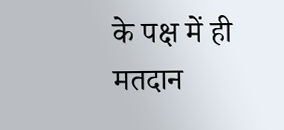के पक्ष में ही मतदान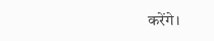करेंगे।